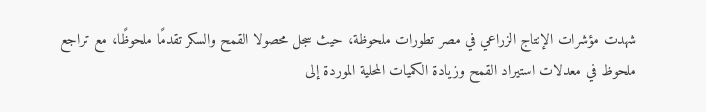شهدت مؤشرات الإنتاج الزراعي في مصر تطورات ملحوظة، حيث سجل محصولا القمح والسكر تقدمًا ملحوظًا، مع تراجع ملحوظ في معدلات استيراد القمح وزيادة الكميات المحلية الموردة إلى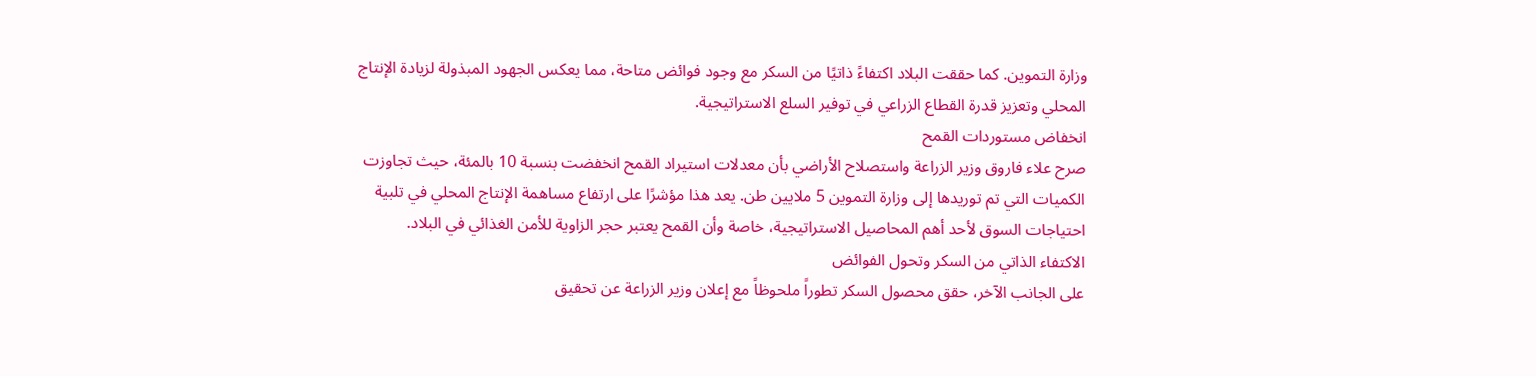وزارة التموين. كما حققت البلاد اكتفاءً ذاتيًا من السكر مع وجود فوائض متاحة، مما يعكس الجهود المبذولة لزيادة الإنتاج المحلي وتعزيز قدرة القطاع الزراعي في توفير السلع الاستراتيجية.
انخفاض مستوردات القمح
صرح علاء فاروق وزير الزراعة واستصلاح الأراضي بأن معدلات استيراد القمح انخفضت بنسبة 10 بالمئة، حيث تجاوزت الكميات التي تم توريدها إلى وزارة التموين 5 ملايين طن. يعد هذا مؤشرًا على ارتفاع مساهمة الإنتاج المحلي في تلبية احتياجات السوق لأحد أهم المحاصيل الاستراتيجية، خاصة وأن القمح يعتبر حجر الزاوية للأمن الغذائي في البلاد.
الاكتفاء الذاتي من السكر وتحول الفوائض
على الجانب الآخر، حقق محصول السكر تطوراً ملحوظاً مع إعلان وزير الزراعة عن تحقيق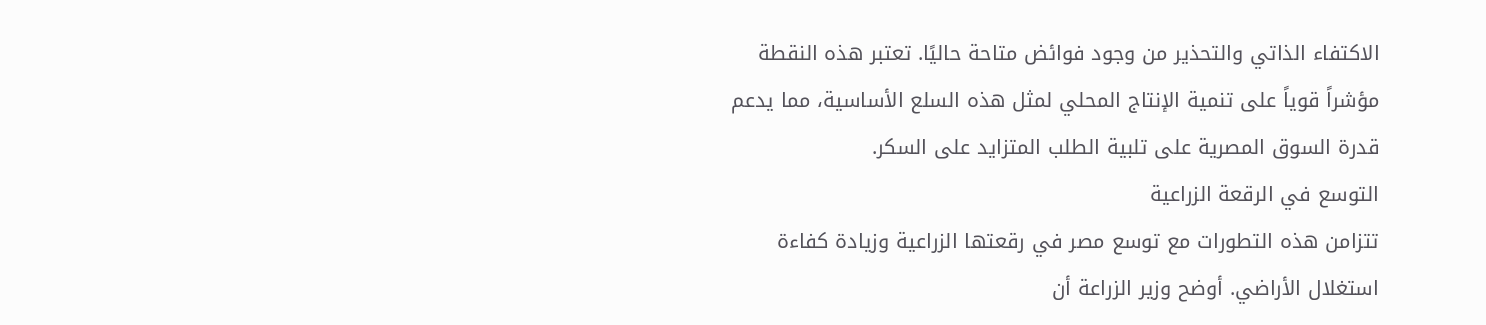الاكتفاء الذاتي والتحذير من وجود فوائض متاحة حاليًا. تعتبر هذه النقطة مؤشراً قوياً على تنمية الإنتاج المحلي لمثل هذه السلع الأساسية، مما يدعم قدرة السوق المصرية على تلبية الطلب المتزايد على السكر.
التوسع في الرقعة الزراعية
تتزامن هذه التطورات مع توسع مصر في رقعتها الزراعية وزيادة كفاءة استغلال الأراضي. أوضح وزير الزراعة أن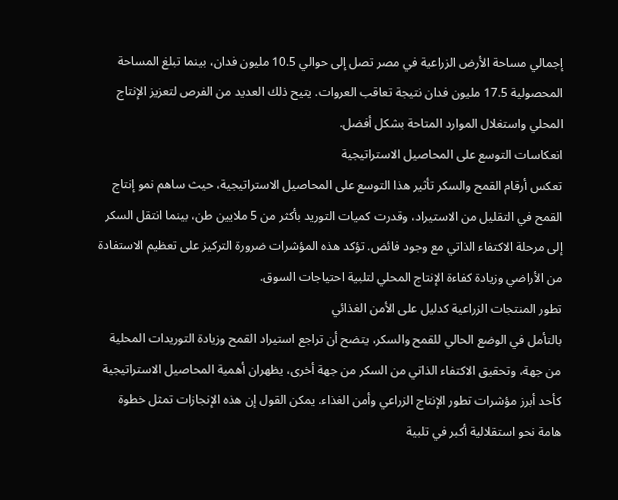إجمالي مساحة الأرض الزراعية في مصر تصل إلى حوالي 10.5 مليون فدان، بينما تبلغ المساحة المحصولية 17.5 مليون فدان نتيجة تعاقب العروات. يتيح ذلك العديد من الفرص لتعزيز الإنتاج المحلي واستغلال الموارد المتاحة بشكل أفضل.
انعكاسات التوسع على المحاصيل الاستراتيجية
تعكس أرقام القمح والسكر تأثير هذا التوسع على المحاصيل الاستراتيجية، حيث ساهم نمو إنتاج القمح في التقليل من الاستيراد، وقدرت كميات التوريد بأكثر من 5 ملايين طن، بينما انتقل السكر إلى مرحلة الاكتفاء الذاتي مع وجود فائض. تؤكد هذه المؤشرات ضرورة التركيز على تعظيم الاستفادة من الأراضي وزيادة كفاءة الإنتاج المحلي لتلبية احتياجات السوق.
تطور المنتجات الزراعية كدليل على الأمن الغذائي
بالتأمل في الوضع الحالي للقمح والسكر، يتضح أن تراجع استيراد القمح وزيادة التوريدات المحلية من جهة، وتحقيق الاكتفاء الذاتي من السكر من جهة أخرى، يظهران أهمية المحاصيل الاستراتيجية كأحد أبرز مؤشرات تطور الإنتاج الزراعي وأمن الغذاء. يمكن القول إن هذه الإنجازات تمثل خطوة هامة نحو استقلالية أكبر في تلبية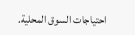احتياجات السوق المحلية.